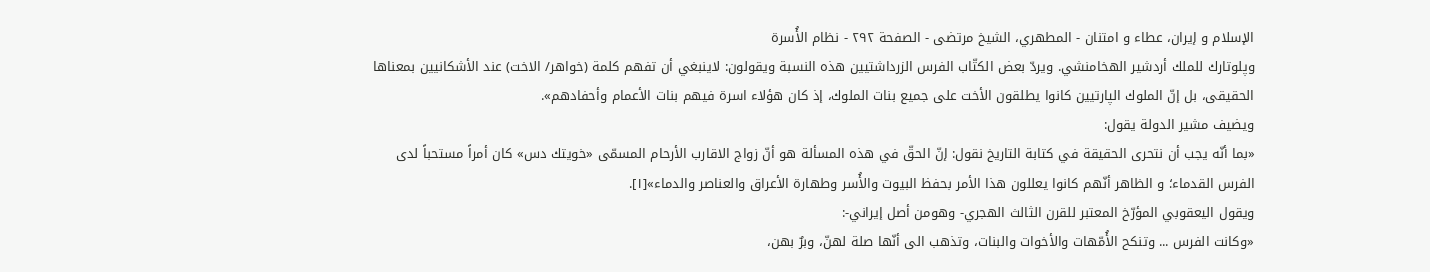الإسلام و إيران، عطاء و امتنان - المطهري، الشيخ مرتضى - الصفحة ٢٩٢ - نظام الأُسرة
وپلوتارك للملك أردشير الهخامنشي. ويردّ بعض الكتّاب الفرس الزرداشتيين هذه النسبة ويقولون: لاينبغي أن تفهم كلمة (خواهر/ الاخت) عند الأشكانيين بمعناها الحقيقى، بل إنّ الملوك الپارتيين كانوا يطلقون الأخت على جميع بنات الملوك، إذ كان هؤلاء اسرة فيهم بنات الأعمام وأحفادهم».
ويضيف مشير الدولة يقول:
«بما أنّه يجب أن نتحرى الحقيقة في كتابة التاريخ نقول: إنّ الحقّ في هذه المسألة هو أنّ زواج الاقارب الأرحام المسمّى «خويتك دس» كان أمراً مستحباً لدى الفرس القدماء؛ و الظاهر أنّهم كانوا يعللون هذا الأمر بحفظ البيوت والأُسر وطهارة الأعراق والعناصر والدماء»[١].
ويقول اليعقوبي المؤرّخ المعتبر للقرن الثالث الهجري- وهومن أصل إيراني-:
«وكانت الفرس ... وتنكح الأُمّهات والأخوات والبنات، وتذهب الى أنّها صلة لهنّ، وبرٌ بهن،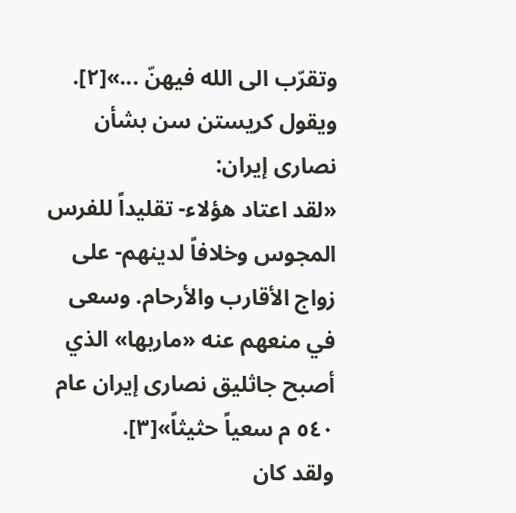وتقرّب الى الله فيهنّ ...»[٢].
ويقول كريستن سن بشأن نصارى إيران:
«لقد اعتاد هؤلاء- تقليداً للفرس المجوس وخلافاً لدينهم- على زواج الأقارب والأرحام. وسعى في منعهم عنه «ماربها» الذي أصبح جاثليق نصارى إيران عام ٥٤٠ م سعياً حثيثاً»[٣].
ولقد كان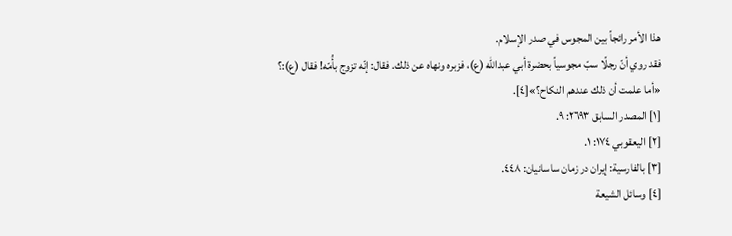هذا الأمر رائجاً بين المجوس في صدر الإسلام.
فقد روي أنّ رجلًا سبّ مجوسياً بحضرة أبي عبدالله (ع)، فزبره ونهاه عن ذلك. فقال: إنّه تزوج بأُمّه! فقال (ع):؟
«أما علمت أن ذلك عندهم النكاح؟»[٤].
[١] المصدر السابق ٢٦٩٣: ٩.
[٢] اليعقوبي ١٧٤: ١.
[٣] بالفارسية: إيران در زمان ساسانيان: ٤٤٨.
[٤] وسائل الشيعة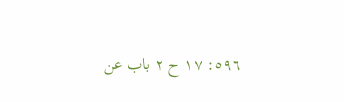٥٩٦: ١٧ ح ٢ باب عن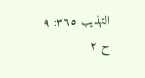التهذيب ٣٦٥: ٩ ح ٢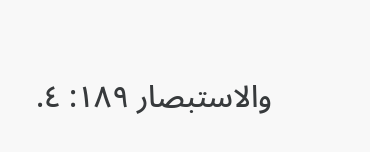والاستبصار ١٨٩: ٤.